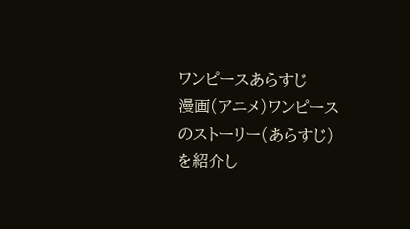ワンピースあらすじ
漫画(アニメ)ワンピースのストーリー(あらすじ)を紹介し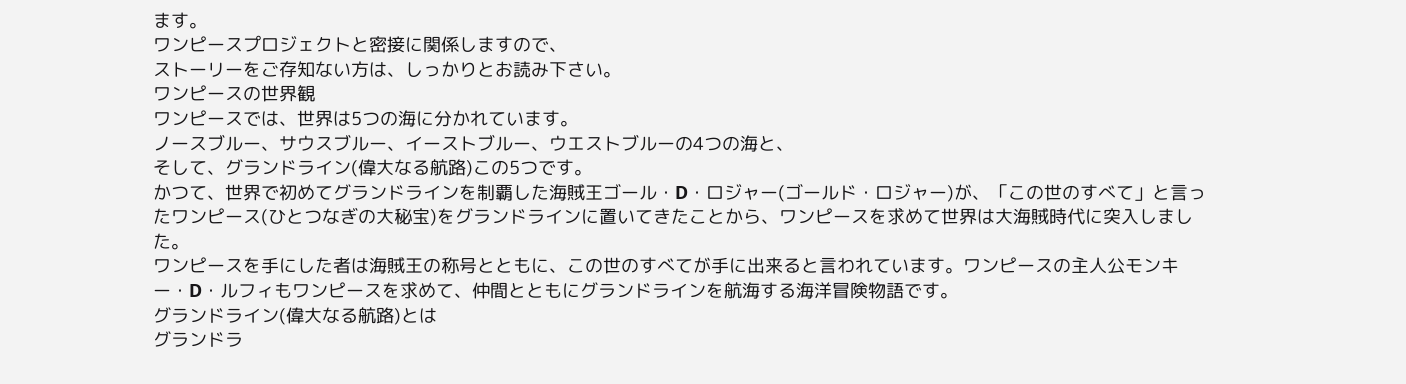ます。
ワンピースプロジェクトと密接に関係しますので、
ストーリーをご存知ない方は、しっかりとお読み下さい。
ワンピースの世界観
ワンピースでは、世界は5つの海に分かれています。
ノースブルー、サウスブルー、イーストブルー、ウエストブルーの4つの海と、
そして、グランドライン(偉大なる航路)この5つです。
かつて、世界で初めてグランドラインを制覇した海賊王ゴール・D・ロジャー(ゴールド・ロジャー)が、「この世のすべて」と言ったワンピース(ひとつなぎの大秘宝)をグランドラインに置いてきたことから、ワンピースを求めて世界は大海賊時代に突入しました。
ワンピースを手にした者は海賊王の称号とともに、この世のすべてが手に出来ると言われています。ワンピースの主人公モンキー・D・ルフィもワンピースを求めて、仲間とともにグランドラインを航海する海洋冒険物語です。
グランドライン(偉大なる航路)とは
グランドラ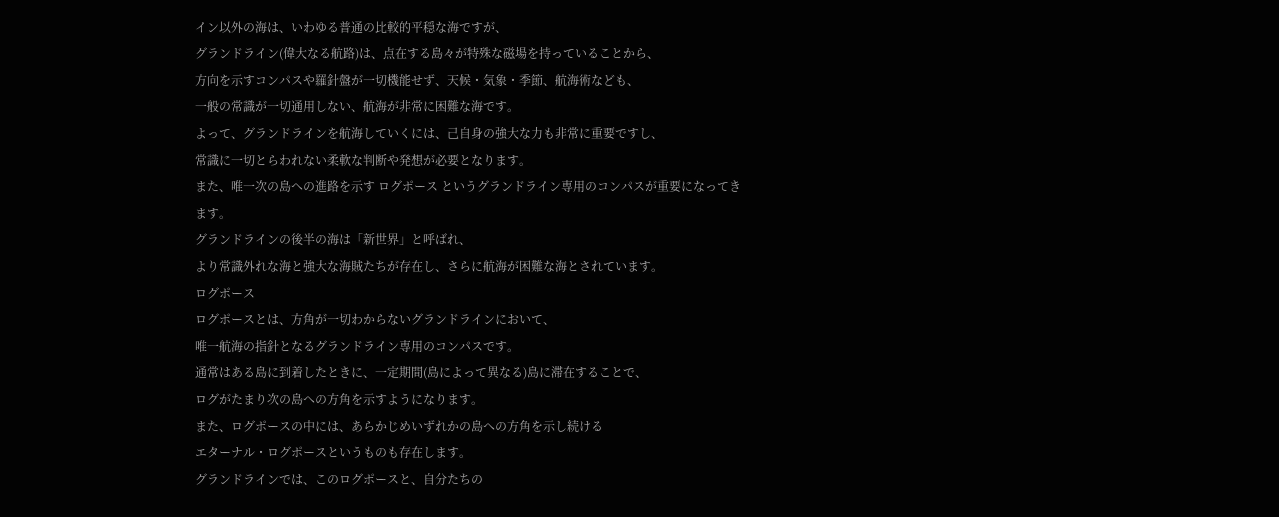イン以外の海は、いわゆる普通の比較的平穏な海ですが、
グランドライン(偉大なる航路)は、点在する島々が特殊な磁場を持っていることから、
方向を示すコンパスや羅針盤が一切機能せず、天候・気象・季節、航海術なども、
一般の常識が一切通用しない、航海が非常に困難な海です。
よって、グランドラインを航海していくには、己自身の強大な力も非常に重要ですし、
常識に一切とらわれない柔軟な判断や発想が必要となります。
また、唯一次の島への進路を示す ログポース というグランドライン専用のコンパスが重要になってきます。
グランドラインの後半の海は「新世界」と呼ばれ、
より常識外れな海と強大な海賊たちが存在し、さらに航海が困難な海とされています。
ログポース
ログポースとは、方角が一切わからないグランドラインにおいて、
唯一航海の指針となるグランドライン専用のコンパスです。
通常はある島に到着したときに、一定期間(島によって異なる)島に滞在することで、
ログがたまり次の島への方角を示すようになります。
また、ログポースの中には、あらかじめいずれかの島への方角を示し続ける
エターナル・ログポースというものも存在します。
グランドラインでは、このログポースと、自分たちの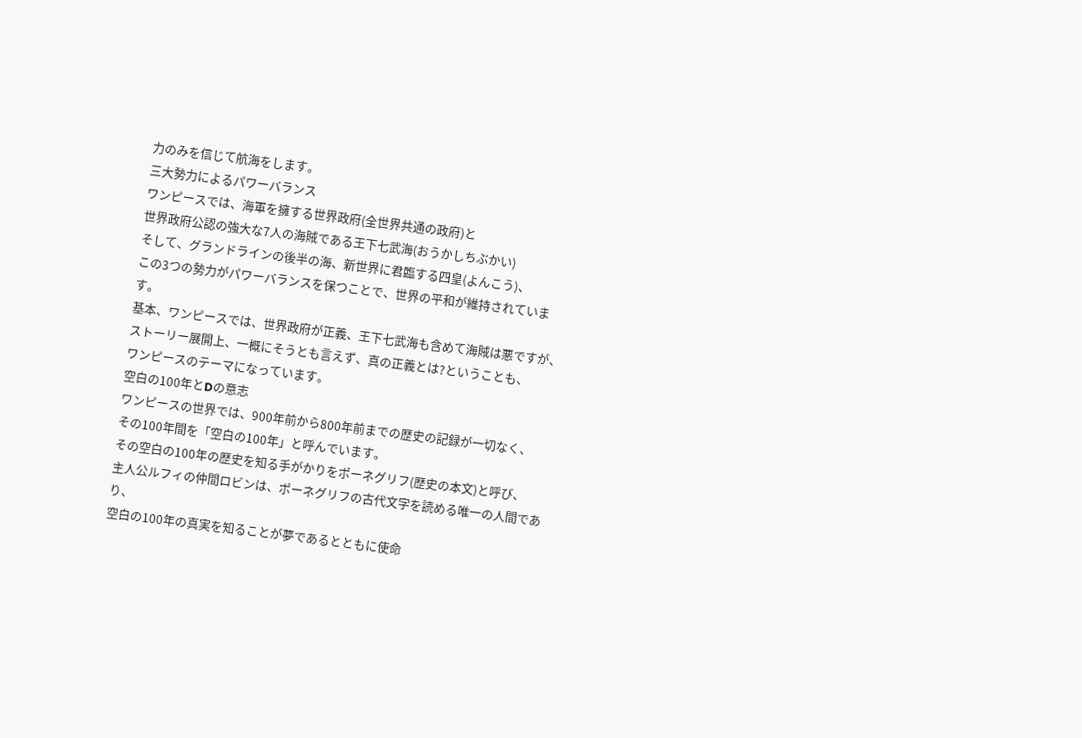力のみを信じて航海をします。
三大勢力によるパワーバランス
ワンピースでは、海軍を擁する世界政府(全世界共通の政府)と
世界政府公認の強大な7人の海賊である王下七武海(おうかしちぶかい)
そして、グランドラインの後半の海、新世界に君臨する四皇(よんこう)、
この3つの勢力がパワーバランスを保つことで、世界の平和が維持されています。
基本、ワンピースでは、世界政府が正義、王下七武海も含めて海賊は悪ですが、
ストーリー展開上、一概にそうとも言えず、真の正義とは?ということも、
ワンピースのテーマになっています。
空白の100年とDの意志
ワンピースの世界では、900年前から800年前までの歴史の記録が一切なく、
その100年間を「空白の100年」と呼んでいます。
その空白の100年の歴史を知る手がかりをポーネグリフ(歴史の本文)と呼び、
主人公ルフィの仲間ロビンは、ポーネグリフの古代文字を読める唯一の人間であり、
空白の100年の真実を知ることが夢であるとともに使命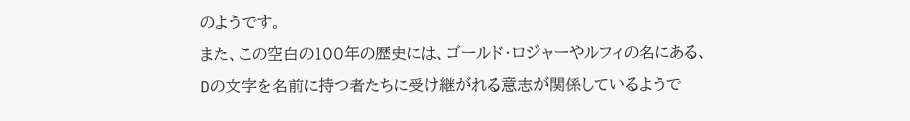のようです。
また、この空白の100年の歴史には、ゴールド・ロジャーやルフィの名にある、
Dの文字を名前に持つ者たちに受け継がれる意志が関係しているようで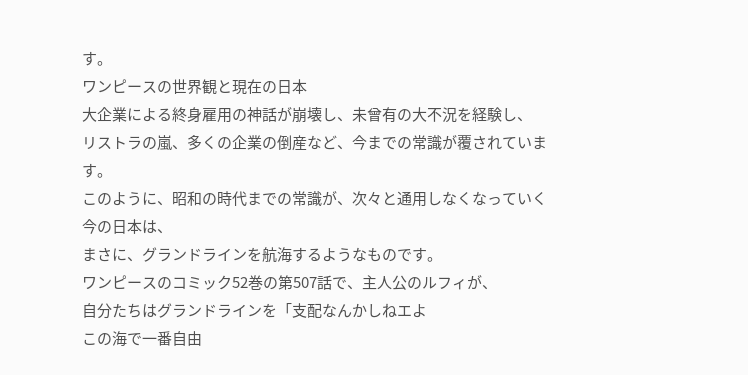す。
ワンピースの世界観と現在の日本
大企業による終身雇用の神話が崩壊し、未曾有の大不況を経験し、
リストラの嵐、多くの企業の倒産など、今までの常識が覆されています。
このように、昭和の時代までの常識が、次々と通用しなくなっていく今の日本は、
まさに、グランドラインを航海するようなものです。
ワンピースのコミック52巻の第507話で、主人公のルフィが、
自分たちはグランドラインを「支配なんかしねエよ
この海で一番自由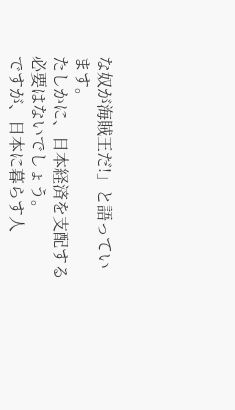な奴が海賊王だ!」と語っています。
たしかに、日本経済を支配する必要はないでしょう。
ですが、日本に暮らす人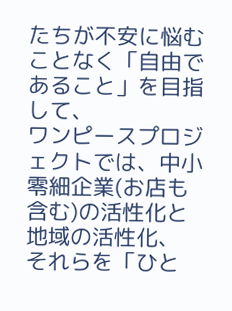たちが不安に悩むことなく「自由であること」を目指して、
ワンピースプロジェクトでは、中小零細企業(お店も含む)の活性化と地域の活性化、
それらを「ひと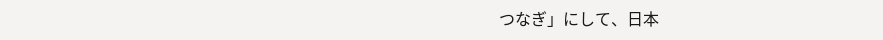つなぎ」にして、日本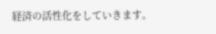経済の活性化をしていきます。